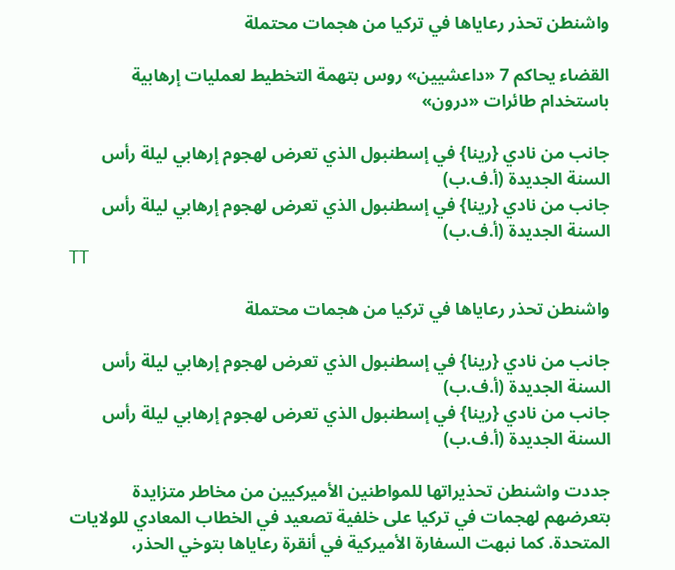واشنطن تحذر رعاياها في تركيا من هجمات محتملة

القضاء يحاكم 7 «داعشيين» روس بتهمة التخطيط لعمليات إرهابية باستخدام طائرات «درون»

جانب من نادي {رينا} في إسطنبول الذي تعرض لهجوم إرهابي ليلة رأس السنة الجديدة (أ.ف.ب)
جانب من نادي {رينا} في إسطنبول الذي تعرض لهجوم إرهابي ليلة رأس السنة الجديدة (أ.ف.ب)
TT

واشنطن تحذر رعاياها في تركيا من هجمات محتملة

جانب من نادي {رينا} في إسطنبول الذي تعرض لهجوم إرهابي ليلة رأس السنة الجديدة (أ.ف.ب)
جانب من نادي {رينا} في إسطنبول الذي تعرض لهجوم إرهابي ليلة رأس السنة الجديدة (أ.ف.ب)

جددت واشنطن تحذيراتها للمواطنين الأميركيين من مخاطر متزايدة بتعرضهم لهجمات في تركيا على خلفية تصعيد في الخطاب المعادي للولايات المتحدة. كما نبهت السفارة الأميركية في أنقرة رعاياها بتوخي الحذر،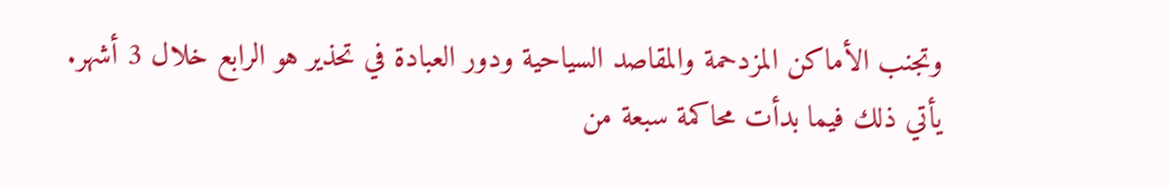وتجنب الأماكن المزدحمة والمقاصد السياحية ودور العبادة في تحذير هو الرابع خلال 3 أشهر.
يأتي ذلك فيما بدأت محاكمة سبعة من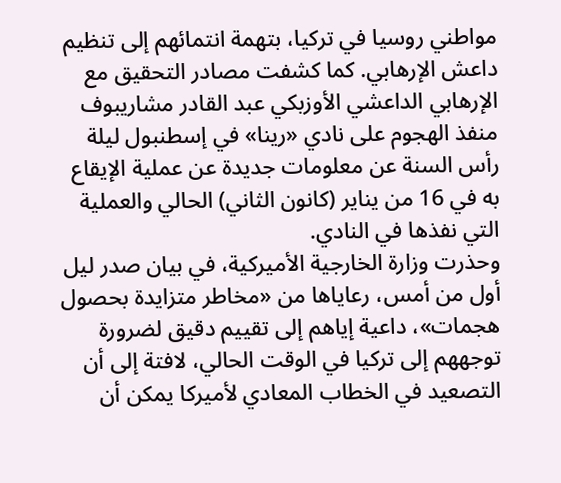مواطني روسيا في تركيا، بتهمة انتمائهم إلى تنظيم داعش الإرهابي. كما كشفت مصادر التحقيق مع الإرهابي الداعشي الأوزبكي عبد القادر مشاريبوف منفذ الهجوم على نادي «رينا» في إسطنبول ليلة رأس السنة عن معلومات جديدة عن عملية الإيقاع به في 16 من يناير (كانون الثاني) الحالي والعملية التي نفذها في النادي.
وحذرت وزارة الخارجية الأميركية، في بيان صدر ليل أول من أمس، رعاياها من «مخاطر متزايدة بحصول هجمات»، داعية إياهم إلى تقييم دقيق لضرورة توجههم إلى تركيا في الوقت الحالي، لافتة إلى أن التصعيد في الخطاب المعادي لأميركا يمكن أن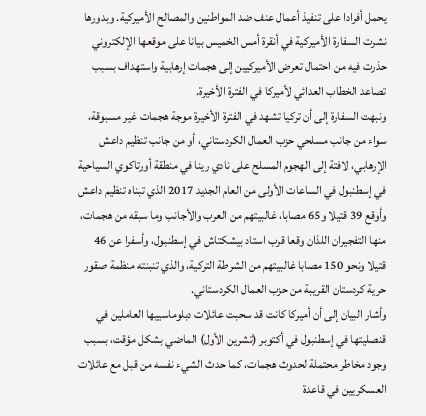يحمل أفرادا على تنفيذ أعمال عنف ضد المواطنين والمصالح الأميركية. وبدورها نشرت السفارة الأميركية في أنقرة أمس الخميس بيانا على موقعها الإلكتروني حذرت فيه من احتمال تعرض الأميركيين إلى هجمات إرهابية واستهداف بسبب تصاعد الخطاب العدائي لأميركا في الفترة الأخيرة.
ونبهت السفارة إلى أن تركيا تشهد في الفترة الأخيرة موجة هجمات غير مسبوقة، سواء من جانب مسلحي حزب العمال الكردستاني، أو من جانب تنظيم داعش الإرهابي، لافتة إلى الهجوم المسلح على نادي رينا في منطقة أورتاكوي السياحية في إسطنبول في الساعات الأولى من العام الجديد 2017 الذي تبناه تنظيم داعش وأوقع 39 قتيلا و65 مصابا، غالبيتهم من العرب والأجانب وما سبقه من هجمات، منها التفجيران اللذان وقعا قرب استاد بيشكتاش في إسطنبول، وأسفرا عن 46 قتيلا ونحو 150 مصابا غالبيتهم من الشرطة التركية، والذي تنبنته منظمة صقور حرية كردستان القريبة من حزب العمال الكردستاني.
وأشار البيان إلى أن أميركا كانت قد سحبت عائلات دبلوماسييها العاملين في قنصليتها في إسطنبول في أكتوبر (تشرين الأول) الماضي بشكل مؤقت، بسبب وجود مخاطر محتملة لحدوث هجمات، كما حدث الشيء نفسه من قبل مع عائلات العسكريين في قاعدة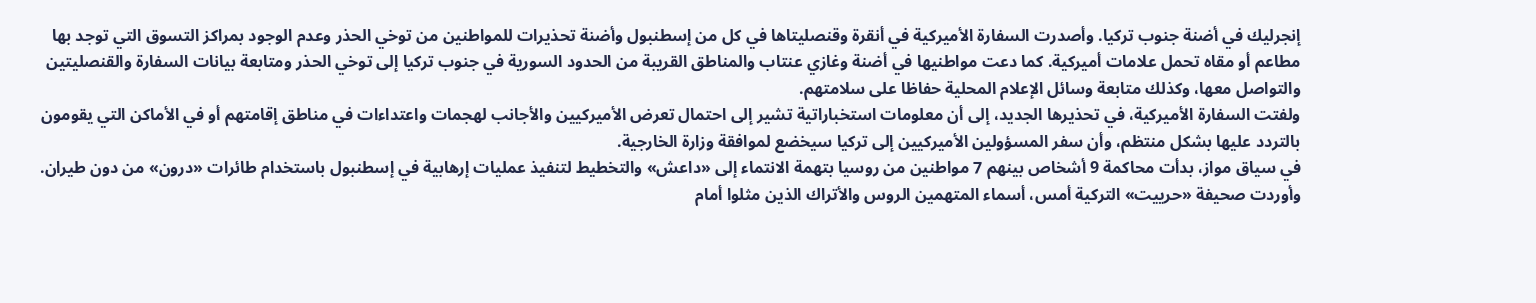إنجرليك في أضنة جنوب تركيا. وأصدرت السفارة الأميركية في أنقرة وقنصليتاها في كل من إسطنبول وأضنة تحذيرات للمواطنين من توخي الحذر وعدم الوجود بمراكز التسوق التي توجد بها مطاعم أو مقاه تحمل علامات أميركية. كما دعت مواطنيها في أضنة وغازي عنتاب والمناطق القريبة من الحدود السورية في جنوب تركيا إلى توخي الحذر ومتابعة بيانات السفارة والقنصليتين والتواصل معها، وكذلك متابعة وسائل الإعلام المحلية حفاظا على سلامتهم.
ولفتت السفارة الأميركية، في تحذيرها الجديد، إلى أن معلومات استخباراتية تشير إلى احتمال تعرض الأميركيين والأجانب لهجمات واعتداءات في مناطق إقامتهم أو في الأماكن التي يقومون بالتردد عليها بشكل منتظم، وأن سفر المسؤولين الأميركيين إلى تركيا سيخضع لموافقة وزارة الخارجية.
في سياق مواز، بدأت محاكمة 9 أشخاص بينهم 7 مواطنين من روسيا بتهمة الانتماء إلى «داعش» والتخطيط لتنفيذ عمليات إرهابية في إسطنبول باستخدام طائرات «درون» من دون طيران. وأوردت صحيفة «حرييت» التركية أمس، أسماء المتهمين الروس والأتراك الذين مثلوا أمام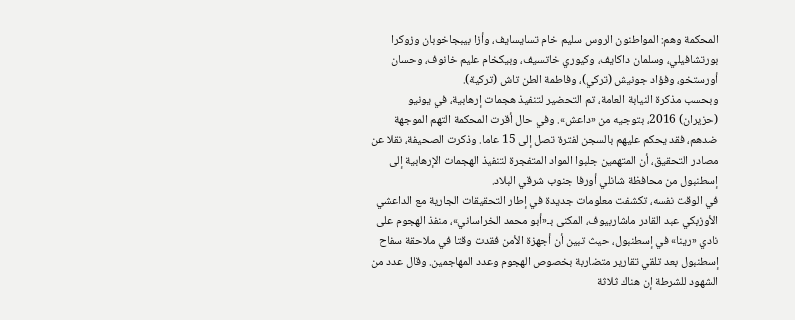المحكمة وهم: المواطنون الروس سليم خام تسايسايف، وأزا بيبجاخوبان وزوكرا بورتشافيلي، وسلمان داكايف، وكيوري خاتسيف، وبيكخام عليم خانوف، وحسان أورستخو، وفؤاد جونيش (تركي)، وفاطمة الطن تاش (تركية).
وبحسب مذكرة النيابة العامة، تم التحضير لتنفيذ هجمات إرهابية، في يونيو (حزيران) 2016، بتوجيه من «داعش». وفي حال أقرت المحكمة التهم الموجهة ضدهم، فقد يحكم عليهم بالسجن لفترة تصل إلى 15 عاما. وذكرت الصحيفة، نقلا عن مصادر التحقيق، أن المتهمين جلبوا المواد المتفجرة لتنفيذ الهجمات الإرهابية إلى إسطنبول من محافظة شانلي أورفا جنوب شرقي البلاد.
في الوقت نفسه، تكشفت معلومات جديدة في إطار التحقيقات الجارية مع الداعشي الأوزبكي عبد القادر ماشاربيوف، المكنى بـ«أبو محمد الخراساني»، منفذ الهجوم على نادي «رينا» في إسطنبول، حيث تبين أن أجهزة الأمن فقدت وقتا في ملاحقة سفاح إسطنبول بعد تلقي تقارير متضاربة بخصوص الهجوم وعدد المهاجمين. وقال عدد من الشهود للشرطة إن هناك ثلاثة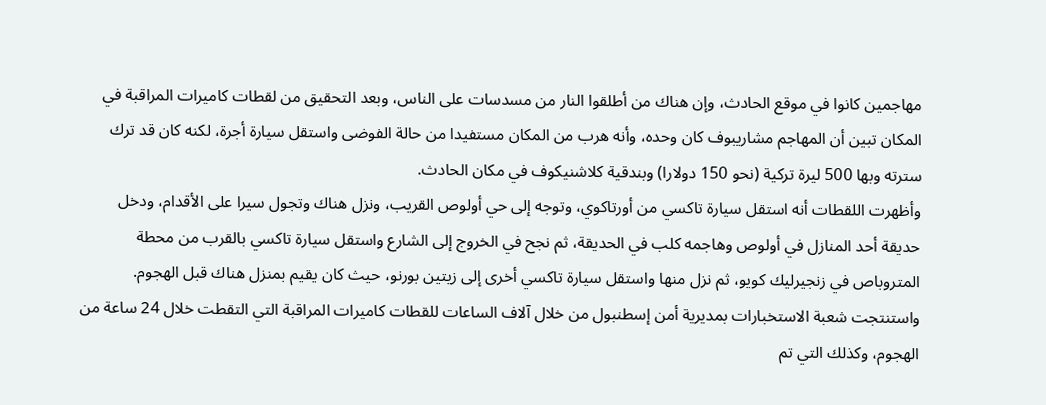مهاجمين كانوا في موقع الحادث، وإن هناك من أطلقوا النار من مسدسات على الناس، وبعد التحقيق من لقطات كاميرات المراقبة في المكان تبين أن المهاجم مشاريبوف كان وحده، وأنه هرب من المكان مستفيدا من حالة الفوضى واستقل سيارة أجرة، لكنه كان قد ترك سترته وبها 500 ليرة تركية (نحو 150 دولارا) وبندقية كلاشنيكوف في مكان الحادث.
وأظهرت اللقطات أنه استقل سيارة تاكسي من أورتاكوي، وتوجه إلى حي أولوص القريب، ونزل هناك وتجول سيرا على الأقدام، ودخل حديقة أحد المنازل في أولوص وهاجمه كلب في الحديقة، ثم نجح في الخروج إلى الشارع واستقل سيارة تاكسي بالقرب من محطة المتروباص في زنجيرليك كويو، ثم نزل منها واستقل سيارة تاكسي أخرى إلى زيتين بورنو، حيث كان يقيم بمنزل هناك قبل الهجوم.
واستنتجت شعبة الاستخبارات بمديرية أمن إسطنبول من خلال آلاف الساعات للقطات كاميرات المراقبة التي التقطت خلال 24 ساعة من الهجوم، وكذلك التي تم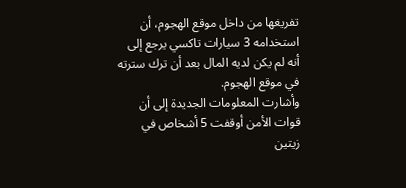تفريغها من داخل موقع الهجوم، أن استخدامه 3 سيارات تاكسي يرجع إلى أنه لم يكن لديه المال بعد أن ترك سترته في موقع الهجوم.
وأشارت المعلومات الجديدة إلى أن قوات الأمن أوقفت 5 أشخاص في زيتين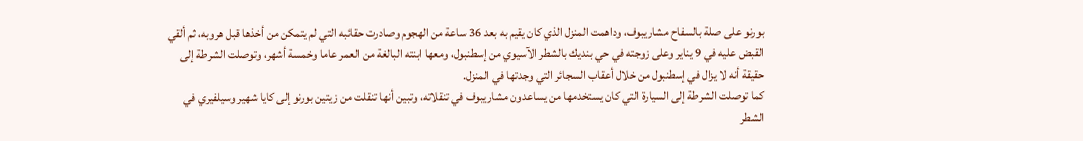بورنو على صلة بالسفاح مشاريبوف، وداهمت المنزل الذي كان يقيم به بعد 36 ساعة من الهجوم وصادرت حقائبه التي لم يتمكن من أخذها قبل هروبه، ثم ألقي القبض عليه في 9 يناير وعلى زوجته في حي بنديك بالشطر الآسيوي من إسطنبول، ومعها ابنته البالغة من العمر عاما وخمسة أشهر، وتوصلت الشرطة إلى حقيقة أنه لا يزال في إسطنبول من خلال أعقاب السجائر التي وجدتها في المنزل.
كما توصلت الشرطة إلى السيارة التي كان يستخدمها من يساعدون مشاريبوف في تنقلاته، وتبين أنها تنقلت من زيتين بورنو إلى كايا شهير وسيلفيري في الشطر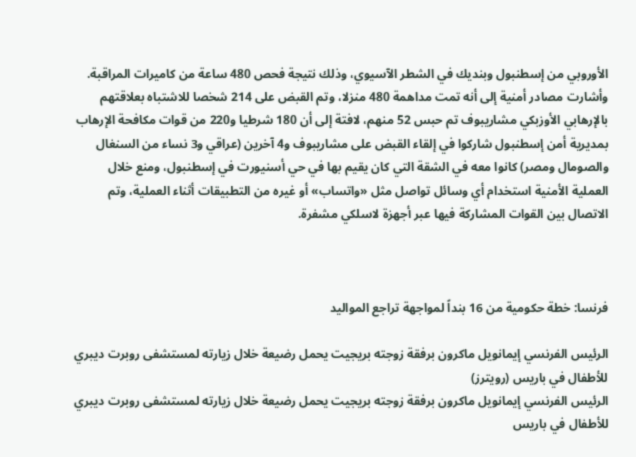الأوروبي من إسطنبول وبنديك في الشطر الآسيوي، وذلك نتيجة فحص 480 ساعة من كاميرات المراقبة.
وأشارت مصادر أمنية إلى أنه تمت مداهمة 480 منزلا، وتم القبض على 214 شخصا للاشتباه بعلاقتهم بالإرهابي الأوزبكي مشاريبوف تم حبس 52 منهم، لافتة إلى أن 180 شرطيا و220 من قوات مكافحة الإرهاب بمديرية أمن إسطنبول شاركوا في إلقاء القبض على مشاريبوف و4 آخرين (عراقي و3 نساء من السنغال والصومال ومصر) كانوا معه في الشقة التي كان يقيم بها في حي أسنيورت في إسطنبول، ومنع خلال العملية الأمنية استخدام أي وسائل تواصل مثل «واتساب» أو غيره من التطبيقات أثناء العملية، وتم الاتصال بين القوات المشاركة فيها عبر أجهزة لاسلكي مشفرة.



فرنسا: خطة حكومية من 16 بنداً لمواجهة تراجع المواليد

الرئيس الفرنسي إيمانويل ماكرون برفقة زوجته بريجيت يحمل رضيعة خلال زيارته لمستشفى روبرت ديبري للأطفال في باريس (رويترز)
الرئيس الفرنسي إيمانويل ماكرون برفقة زوجته بريجيت يحمل رضيعة خلال زيارته لمستشفى روبرت ديبري للأطفال في باريس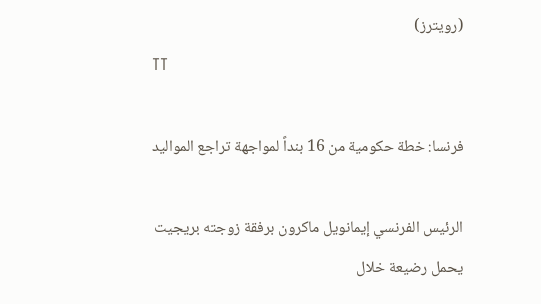(رويترز)
TT

فرنسا: خطة حكومية من 16 بنداً لمواجهة تراجع المواليد

الرئيس الفرنسي إيمانويل ماكرون برفقة زوجته بريجيت يحمل رضيعة خلال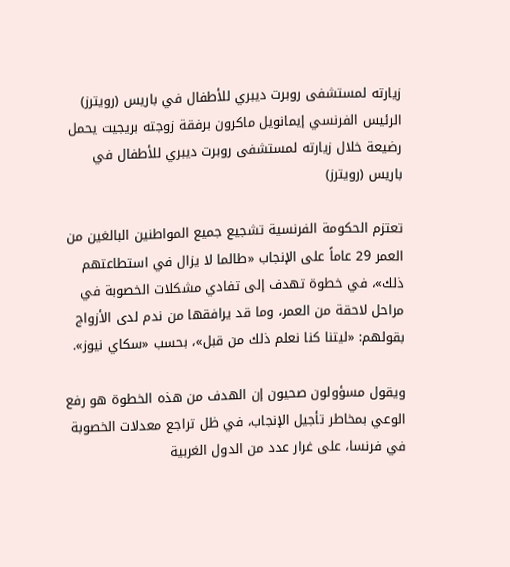زيارته لمستشفى روبرت ديبري للأطفال في باريس (رويترز)
الرئيس الفرنسي إيمانويل ماكرون برفقة زوجته بريجيت يحمل رضيعة خلال زيارته لمستشفى روبرت ديبري للأطفال في باريس (رويترز)

تعتزم الحكومة الفرنسية تشجيع جميع المواطنين البالغين من العمر 29 عاماً على الإنجاب «طالما لا يزال في استطاعتهم ذلك»، في خطوة تهدف إلى تفادي مشكلات الخصوبة في مراحل لاحقة من العمر، وما قد يرافقها من ندم لدى الأزواج بقولهم: «ليتنا كنا نعلم ذلك من قبل»، بحسب «سكاي نيوز».

ويقول مسؤولون صحيون إن الهدف من هذه الخطوة هو رفع الوعي بمخاطر تأجيل الإنجاب، في ظل تراجع معدلات الخصوبة في فرنسا، على غرار عدد من الدول الغربية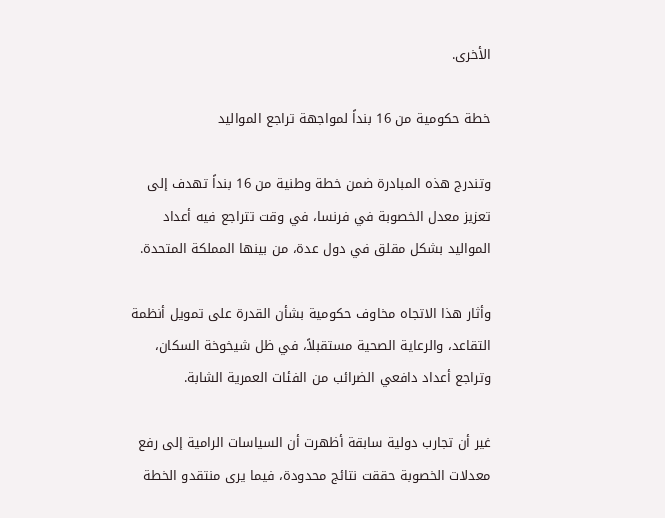الأخرى.

خطة حكومية من 16 بنداً لمواجهة تراجع المواليد

وتندرج هذه المبادرة ضمن خطة وطنية من 16 بنداً تهدف إلى تعزيز معدل الخصوبة في فرنسا، في وقت تتراجع فيه أعداد المواليد بشكل مقلق في دول عدة، من بينها المملكة المتحدة.

وأثار هذا الاتجاه مخاوف حكومية بشأن القدرة على تمويل أنظمة التقاعد، والرعاية الصحية مستقبلاً، في ظل شيخوخة السكان، وتراجع أعداد دافعي الضرائب من الفئات العمرية الشابة.

غير أن تجارب دولية سابقة أظهرت أن السياسات الرامية إلى رفع معدلات الخصوبة حققت نتائج محدودة، فيما يرى منتقدو الخطة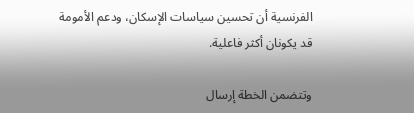الفرنسية أن تحسين سياسات الإسكان، ودعم الأمومة قد يكونان أكثر فاعلية.

وتتضمن الخطة إرسال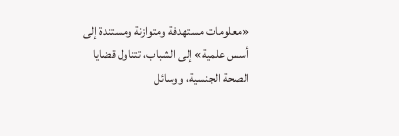«معلومات مستهدفة ومتوازنة ومستندة إلى أسس علمية» إلى الشباب، تتناول قضايا الصحة الجنسية، ووسائل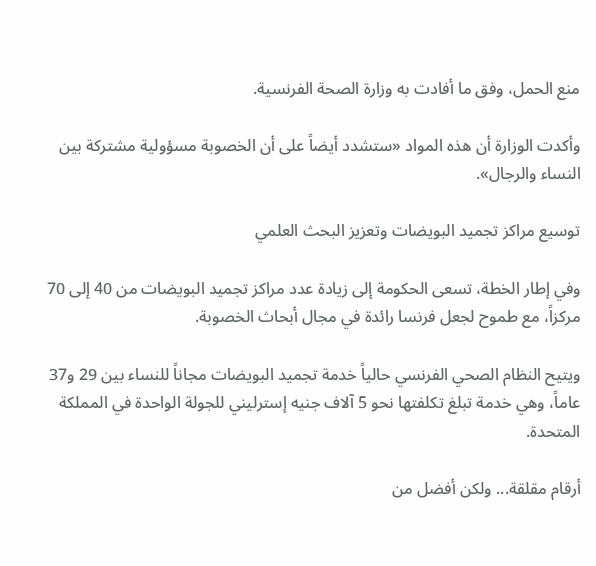منع الحمل، وفق ما أفادت به وزارة الصحة الفرنسية.

وأكدت الوزارة أن هذه المواد «ستشدد أيضاً على أن الخصوبة مسؤولية مشتركة بين النساء والرجال».

توسيع مراكز تجميد البويضات وتعزيز البحث العلمي

وفي إطار الخطة، تسعى الحكومة إلى زيادة عدد مراكز تجميد البويضات من 40 إلى 70 مركزاً، مع طموح لجعل فرنسا رائدة في مجال أبحاث الخصوبة.

ويتيح النظام الصحي الفرنسي حالياً خدمة تجميد البويضات مجاناً للنساء بين 29 و37 عاماً، وهي خدمة تبلغ تكلفتها نحو 5 آلاف جنيه إسترليني للجولة الواحدة في المملكة المتحدة.

أرقام مقلقة... ولكن أفضل من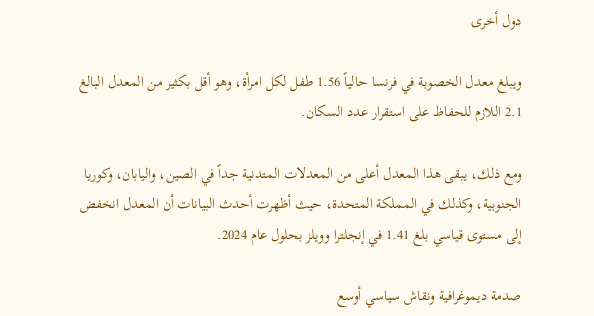دول أخرى

ويبلغ معدل الخصوبة في فرنسا حالياً 1.56 طفل لكل امرأة، وهو أقل بكثير من المعدل البالغ 2.1 اللازم للحفاظ على استقرار عدد السكان.

ومع ذلك، يبقى هذا المعدل أعلى من المعدلات المتدنية جداً في الصين، واليابان، وكوريا الجنوبية، وكذلك في المملكة المتحدة، حيث أظهرت أحدث البيانات أن المعدل انخفض إلى مستوى قياسي بلغ 1.41 في إنجلترا وويلز بحلول عام 2024.

صدمة ديموغرافية ونقاش سياسي أوسع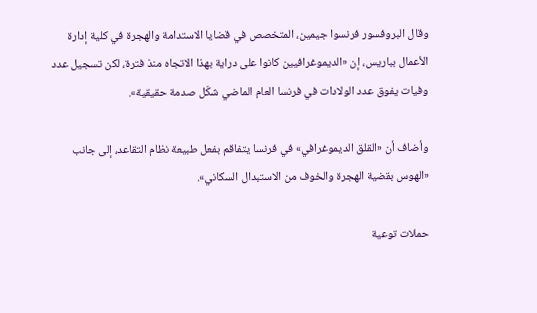وقال البروفسور فرنسوا جيمين، المتخصص في قضايا الاستدامة والهجرة في كلية إدارة الأعمال بباريس، إن «الديموغرافيين كانوا على دراية بهذا الاتجاه منذ فترة، لكن تسجيل عدد وفيات يفوق عدد الولادات في فرنسا العام الماضي شكّل صدمة حقيقية».

وأضاف أن «القلق الديموغرافي» في فرنسا يتفاقم بفعل طبيعة نظام التقاعد، إلى جانب «الهوس بقضية الهجرة والخوف من الاستبدال السكاني».

حملات توعية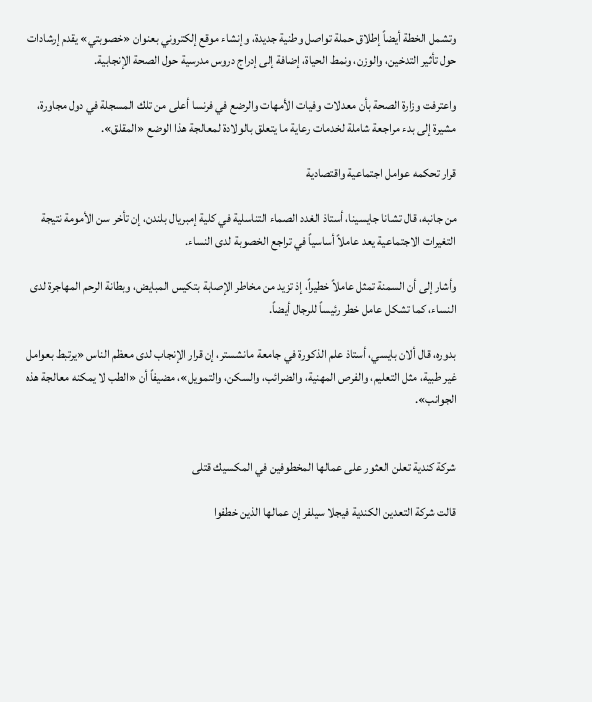وتشمل الخطة أيضاً إطلاق حملة تواصل وطنية جديدة، وإنشاء موقع إلكتروني بعنوان «خصوبتي» يقدم إرشادات حول تأثير التدخين، والوزن، ونمط الحياة، إضافة إلى إدراج دروس مدرسية حول الصحة الإنجابية.

واعترفت وزارة الصحة بأن معدلات وفيات الأمهات والرضع في فرنسا أعلى من تلك المسجلة في دول مجاورة، مشيرة إلى بدء مراجعة شاملة لخدمات رعاية ما يتعلق بالولادة لمعالجة هذا الوضع «المقلق».

قرار تحكمه عوامل اجتماعية واقتصادية

من جانبه، قال تشانا جايسينا، أستاذ الغدد الصماء التناسلية في كلية إمبريال بلندن، إن تأخر سن الأمومة نتيجة التغيرات الاجتماعية يعد عاملاً أساسياً في تراجع الخصوبة لدى النساء.

وأشار إلى أن السمنة تمثل عاملاً خطيراً، إذ تزيد من مخاطر الإصابة بتكيس المبايض، وبطانة الرحم المهاجرة لدى النساء، كما تشكل عامل خطر رئيساً للرجال أيضاً.

بدوره، قال ألان بايسي، أستاذ علم الذكورة في جامعة مانشستر، إن قرار الإنجاب لدى معظم الناس «يرتبط بعوامل غير طبية، مثل التعليم، والفرص المهنية، والضرائب، والسكن، والتمويل»، مضيفاً أن «الطب لا يمكنه معالجة هذه الجوانب».


شركة كندية تعلن العثور على عمالها المخطوفين في المكسيك قتلى

قالت شركة التعدين الكندية فيجلا سيلفر إن عمالها الذين خطفوا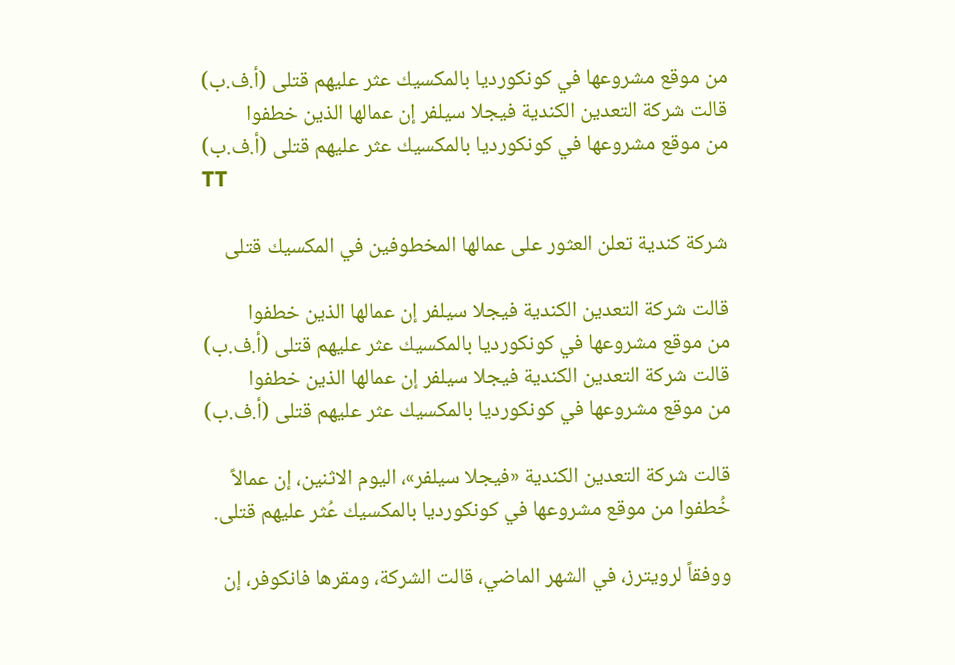من ‌موقع ‌مشروعها ‌في كونكورديا بالمكسيك عثر ‌عليهم قتلى (أ.ف.ب)
قالت شركة التعدين الكندية فيجلا سيلفر إن عمالها الذين خطفوا من ‌موقع ‌مشروعها ‌في كونكورديا بالمكسيك عثر ‌عليهم قتلى (أ.ف.ب)
TT

شركة كندية تعلن العثور على عمالها المخطوفين في المكسيك قتلى

قالت شركة التعدين الكندية فيجلا سيلفر إن عمالها الذين خطفوا من ‌موقع ‌مشروعها ‌في كونكورديا بالمكسيك عثر ‌عليهم قتلى (أ.ف.ب)
قالت شركة التعدين الكندية فيجلا سيلفر إن عمالها الذين خطفوا من ‌موقع ‌مشروعها ‌في كونكورديا بالمكسيك عثر ‌عليهم قتلى (أ.ف.ب)

قالت شركة التعدين الكندية «فيجلا سيلفر»، اليوم الاثنين، إن عمالاً خُطفوا من ‌موقع ‌مشروعها ‌في كونكورديا بالمكسيك عُثر ‌عليهم قتلى.

ووفقاً لرويترز، في الشهر الماضي، قالت الشركة، ومقرها فانكوفر، إن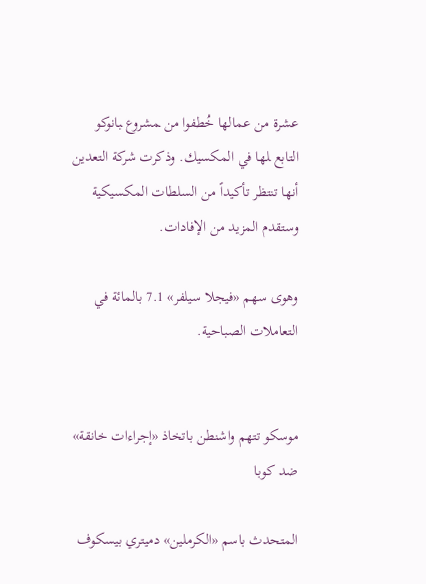عشرة من عمالها خُطفوا ‌من ‍مشروع ‍بانوكو التابع ‍لها في المكسيك. وذكرت شركة التعدين أنها تنتظر تأكيداً من السلطات المكسيكية وستقدم المزيد من الإفادات.

وهوى سهم «فيجلا سيلفر» 7.1 بالمائة في التعاملات الصباحية.


موسكو تتهم واشنطن باتخاذ «إجراءات خانقة» ضد كوبا

المتحدث باسم «الكرملين» دميتري بيسكوف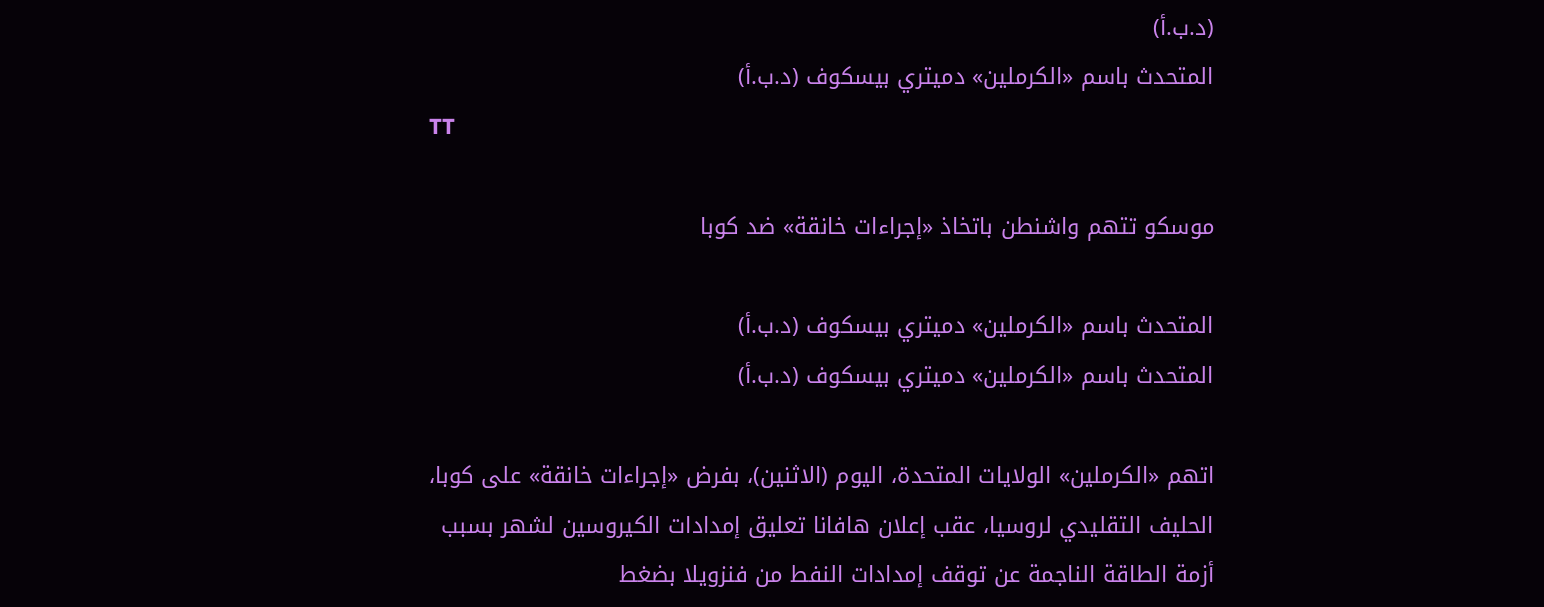(د.ب.أ)
المتحدث باسم «الكرملين» دميتري بيسكوف (د.ب.أ)
TT

موسكو تتهم واشنطن باتخاذ «إجراءات خانقة» ضد كوبا

المتحدث باسم «الكرملين» دميتري بيسكوف (د.ب.أ)
المتحدث باسم «الكرملين» دميتري بيسكوف (د.ب.أ)

اتهم «الكرملين» الولايات المتحدة، اليوم (الاثنين)، بفرض «إجراءات خانقة» على كوبا، الحليف التقليدي لروسيا، عقب إعلان هافانا تعليق إمدادات الكيروسين لشهر بسبب أزمة الطاقة الناجمة عن توقف إمدادات النفط من فنزويلا بضغط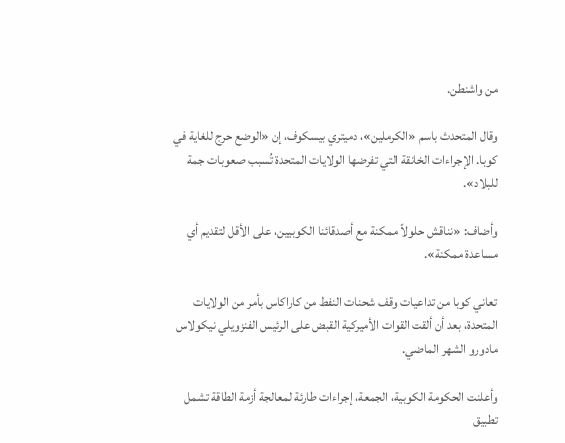من واشنطن.

وقال المتحدث باسم «الكرملين»، دميتري بيسكوف، إن «الوضع حرج للغاية في كوبا. الإجراءات الخانقة التي تفرضها الولايات المتحدة تُسبب صعوبات جمة للبلاد».

وأضاف: «نناقش حلولاً ممكنة مع أصدقائنا الكوبيين، على الأقل لتقديم أي مساعدة ممكنة».

تعاني كوبا من تداعيات وقف شحنات النفط من كاراكاس بأمر من الولايات المتحدة، بعد أن ألقت القوات الأميركية القبض على الرئيس الفنزويلي نيكولاس مادورو الشهر الماضي.

وأعلنت الحكومة الكوبية، الجمعة، إجراءات طارئة لمعالجة أزمة الطاقة تشمل تطبيق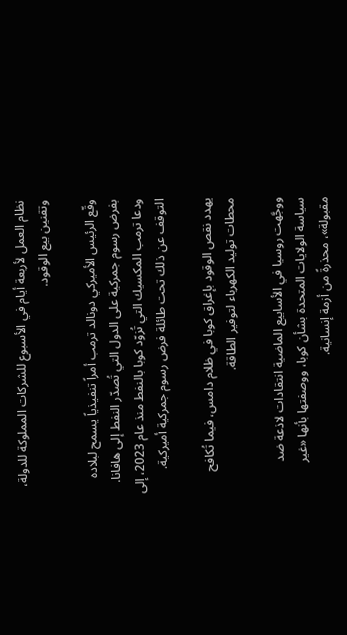نظام العمل لأربعة أيام في الأسبوع للشركات المملوكة للدولة، وتقنين بيع الوقود.

وقّع الرئيس الأميركي دونالد ترمب أمراً تنفيذياً يسمح لبلاده بفرض رسوم جمركية على الدول التي تُصدّر النفط إلى هافانا. ودعا ترمب المكسيك التي تُزوّد كوبا بالنفط منذ عام 2023، إلى التوقف عن ذلك تحت طائلة فرض رسوم جمركية أميركية.

يهدد نقص الوقود بإغراق كوبا في ظلام دامس، فيما تُكافح محطات توليد الكهرباء لتوفير الطاقة.

ووجَّهت روسيا في الأسابيع الماضية انتقادات لاذعة ضد سياسة الولايات المتحدة بشأن كوبا، ووصفتها بأنها «غير مقبولة»، محذرةً من أزمة إنسانية.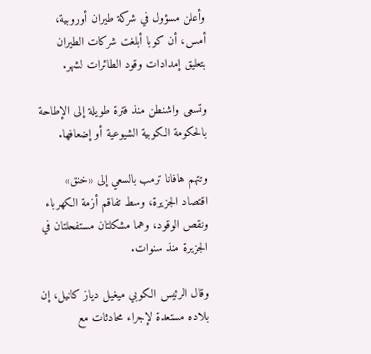وأعلن مسؤول في شركة طيران أوروبية، أمس، أن كوبا أبلغت شركات الطيران بتعليق إمدادات وقود الطائرات لشهر.

وتسعى واشنطن منذ فترة طويلة إلى الإطاحة بالحكومة الكوبية الشيوعية أو إضعافها.

وتتهم هافانا ترمب بالسعي إلى «خنق» اقتصاد الجزيرة، وسط تفاقم أزمة الكهرباء ونقص الوقود، وهما مشكلتان مستفحلتان في الجزيرة منذ سنوات.

وقال الرئيس الكوبي ميغيل دياز كانيل، إن بلاده مستعدة لإجراء محادثات مع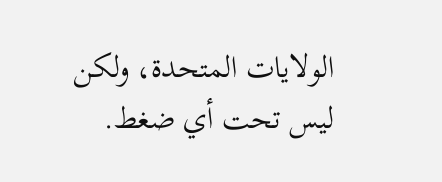الولايات المتحدة، ولكن ليس تحت أي ضغط.